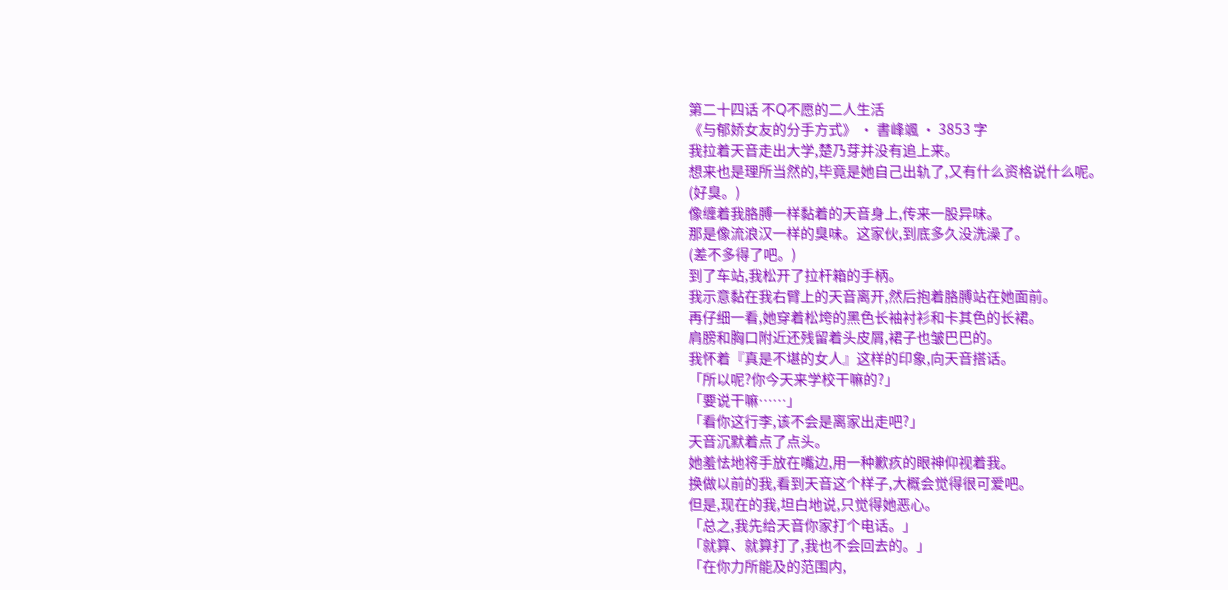第二十四话 不Q不愿的二人生活
《与郁娇女友的分手方式》 · 書峰颯 · 3853 字
我拉着天音走出大学,楚乃芽并没有追上来。
想来也是理所当然的,毕竟是她自己出轨了,又有什么资格说什么呢。
(好臭。)
像缠着我胳膊一样黏着的天音身上,传来一股异味。
那是像流浪汉一样的臭味。这家伙,到底多久没洗澡了。
(差不多得了吧。)
到了车站,我松开了拉杆箱的手柄。
我示意黏在我右臂上的天音离开,然后抱着胳膊站在她面前。
再仔细一看,她穿着松垮的黑色长袖衬衫和卡其色的长裙。
肩膀和胸口附近还残留着头皮屑,裙子也皱巴巴的。
我怀着『真是不堪的女人』这样的印象,向天音搭话。
「所以呢?你今天来学校干嘛的?」
「要说干嘛……」
「看你这行李,该不会是离家出走吧?」
天音沉默着点了点头。
她羞怯地将手放在嘴边,用一种歉疚的眼神仰视着我。
换做以前的我,看到天音这个样子,大概会觉得很可爱吧。
但是,现在的我,坦白地说,只觉得她恶心。
「总之,我先给天音你家打个电话。」
「就算、就算打了,我也不会回去的。」
「在你力所能及的范围内,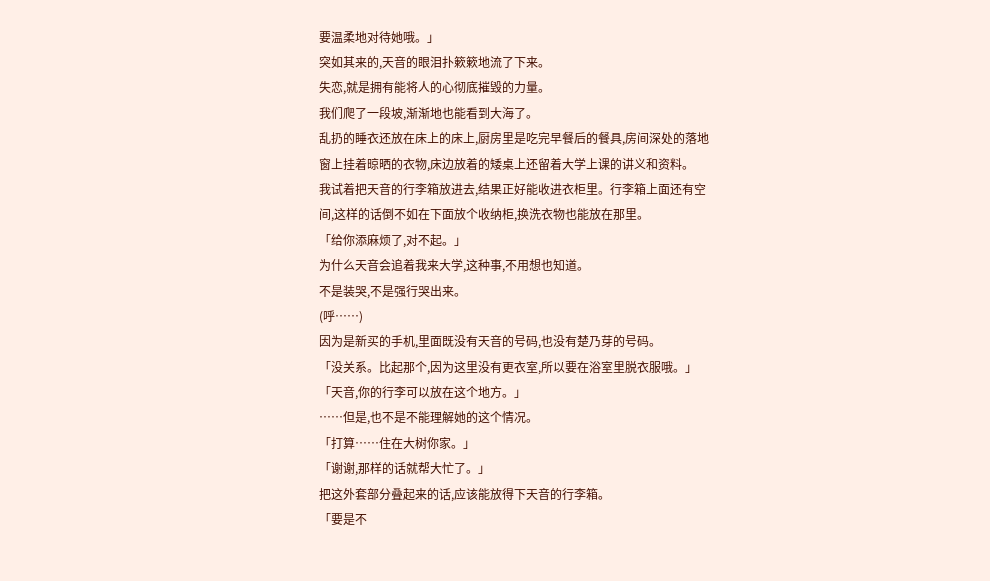要温柔地对待她哦。」
突如其来的,天音的眼泪扑簌簌地流了下来。
失恋,就是拥有能将人的心彻底摧毁的力量。
我们爬了一段坡,渐渐地也能看到大海了。
乱扔的睡衣还放在床上的床上,厨房里是吃完早餐后的餐具,房间深处的落地窗上挂着晾晒的衣物,床边放着的矮桌上还留着大学上课的讲义和资料。
我试着把天音的行李箱放进去,结果正好能收进衣柜里。行李箱上面还有空间,这样的话倒不如在下面放个收纳柜,换洗衣物也能放在那里。
「给你添麻烦了,对不起。」
为什么天音会追着我来大学,这种事,不用想也知道。
不是装哭,不是强行哭出来。
(呼……)
因为是新买的手机,里面既没有天音的号码,也没有楚乃芽的号码。
「没关系。比起那个,因为这里没有更衣室,所以要在浴室里脱衣服哦。」
「天音,你的行李可以放在这个地方。」
……但是,也不是不能理解她的这个情况。
「打算……住在大树你家。」
「谢谢,那样的话就帮大忙了。」
把这外套部分叠起来的话,应该能放得下天音的行李箱。
「要是不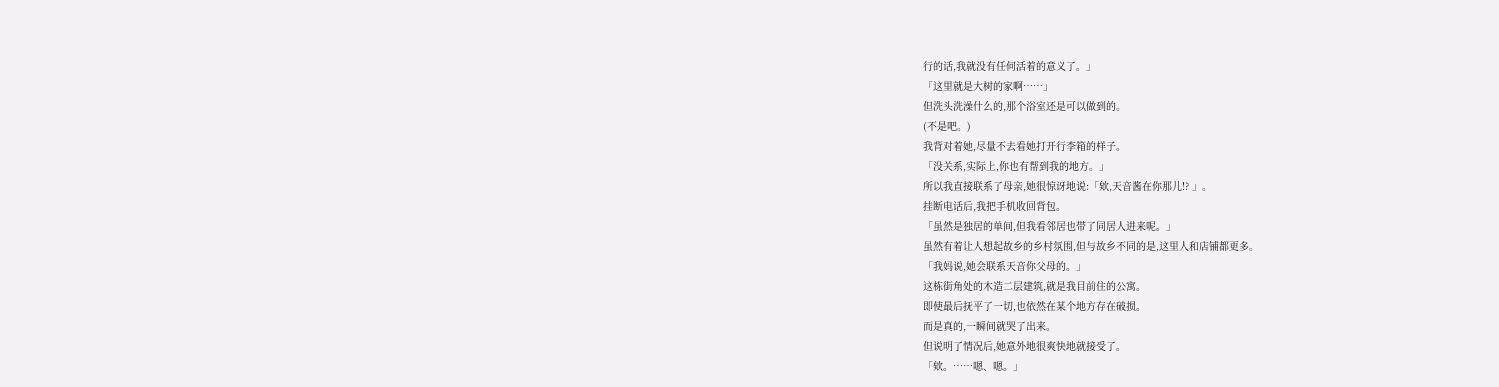行的话,我就没有任何活着的意义了。」
「这里就是大树的家啊……」
但洗头洗澡什么的,那个浴室还是可以做到的。
(不是吧。)
我背对着她,尽量不去看她打开行李箱的样子。
「没关系,实际上,你也有帮到我的地方。」
所以我直接联系了母亲,她很惊讶地说:「欸,天音酱在你那儿!? 」。
挂断电话后,我把手机收回背包。
「虽然是独居的单间,但我看邻居也带了同居人进来呢。」
虽然有着让人想起故乡的乡村氛围,但与故乡不同的是,这里人和店铺都更多。
「我妈说,她会联系天音你父母的。」
这栋街角处的木造二层建筑,就是我目前住的公寓。
即使最后抚平了一切,也依然在某个地方存在破损。
而是真的,一瞬间就哭了出来。
但说明了情况后,她意外地很爽快地就接受了。
「欸。……嗯、嗯。」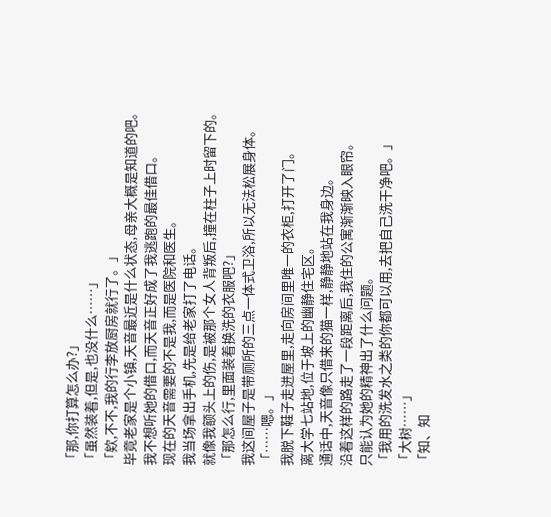「那,你打算怎么办?」
「虽然装着,但是,也没什么……」
「欸,不不,我的行李放厨房就行了。」
毕竟老家是个小镇,天音最近是什么状态,母亲大概是知道的吧。
我不想听她的借口,而天音正好成了我逃跑的最佳借口。
现在的天音需要的不是我,而是医院和医生。
我当场拿出手机,先是给老家打了电话。
就像我额头上的伤,是被那个女人背叛后,撞在柱子上时留下的。
「那怎么行,里面装着换洗的衣服吧?」
我这间屋子是带厕所的三点一体式卫浴,所以无法松展身体。
「……嗯。」
我脱下鞋子走进屋里,走向房间里唯一的衣柜,打开了门。
离大学七站地,位于坡上的幽静住宅区。
通话中,天音像只借来的猫一样,静静地站在我身边。
沿着这样的路走了一段距离后,我住的公寓渐渐映入眼帘。
只能认为她的精神出了什么问题。
「我用的洗发水之类的你都可以用,去把自己洗干净吧。」
「大树……」
「知、知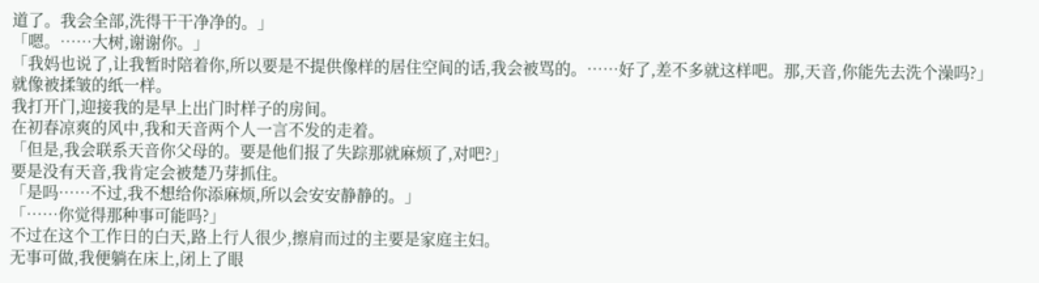道了。我会全部,洗得干干净净的。」
「嗯。……大树,谢谢你。」
「我妈也说了,让我暂时陪着你,所以要是不提供像样的居住空间的话,我会被骂的。……好了,差不多就这样吧。那,天音,你能先去洗个澡吗?」
就像被揉皱的纸一样。
我打开门,迎接我的是早上出门时样子的房间。
在初春凉爽的风中,我和天音两个人一言不发的走着。
「但是,我会联系天音你父母的。要是他们报了失踪那就麻烦了,对吧?」
要是没有天音,我肯定会被楚乃芽抓住。
「是吗……不过,我不想给你添麻烦,所以会安安静静的。」
「……你觉得那种事可能吗?」
不过在这个工作日的白天,路上行人很少,擦肩而过的主要是家庭主妇。
无事可做,我便躺在床上,闭上了眼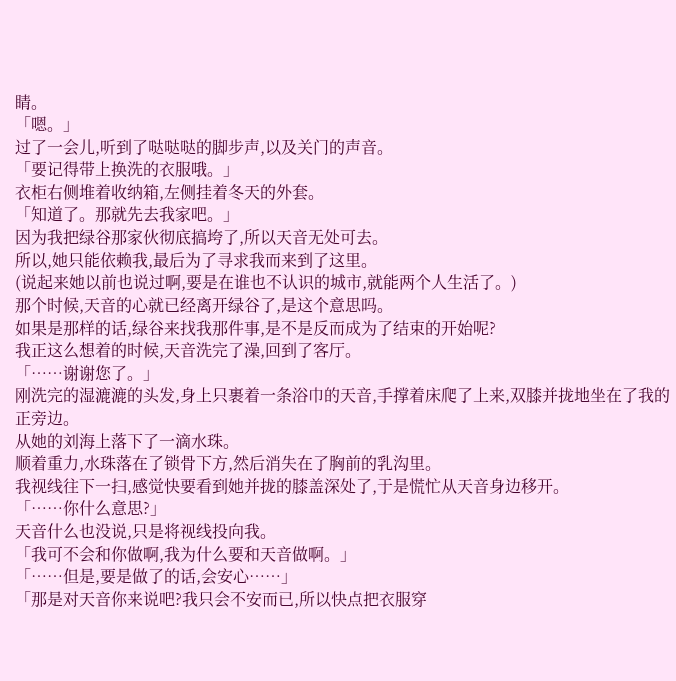睛。
「嗯。」
过了一会儿,听到了哒哒哒的脚步声,以及关门的声音。
「要记得带上换洗的衣服哦。」
衣柜右侧堆着收纳箱,左侧挂着冬天的外套。
「知道了。那就先去我家吧。」
因为我把绿谷那家伙彻底搞垮了,所以天音无处可去。
所以,她只能依赖我,最后为了寻求我而来到了这里。
(说起来她以前也说过啊,要是在谁也不认识的城市,就能两个人生活了。)
那个时候,天音的心就已经离开绿谷了,是这个意思吗。
如果是那样的话,绿谷来找我那件事,是不是反而成为了结束的开始呢?
我正这么想着的时候,天音洗完了澡,回到了客厅。
「……谢谢您了。」
刚洗完的湿漉漉的头发,身上只裹着一条浴巾的天音,手撑着床爬了上来,双膝并拢地坐在了我的正旁边。
从她的刘海上落下了一滴水珠。
顺着重力,水珠落在了锁骨下方,然后消失在了胸前的乳沟里。
我视线往下一扫,感觉快要看到她并拢的膝盖深处了,于是慌忙从天音身边移开。
「……你什么意思?」
天音什么也没说,只是将视线投向我。
「我可不会和你做啊,我为什么要和天音做啊。」
「……但是,要是做了的话,会安心……」
「那是对天音你来说吧?我只会不安而已,所以快点把衣服穿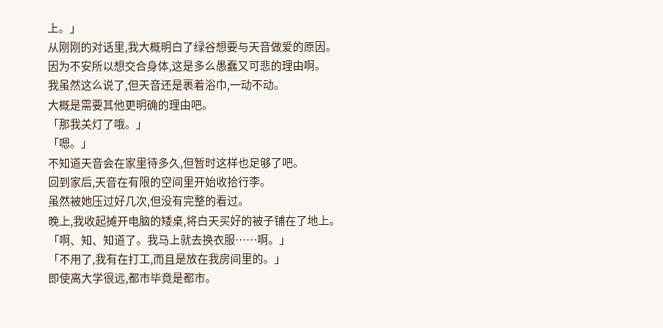上。」
从刚刚的对话里,我大概明白了绿谷想要与天音做爱的原因。
因为不安所以想交合身体,这是多么愚蠢又可悲的理由啊。
我虽然这么说了,但天音还是裹着浴巾,一动不动。
大概是需要其他更明确的理由吧。
「那我关灯了哦。」
「嗯。」
不知道天音会在家里待多久,但暂时这样也足够了吧。
回到家后,天音在有限的空间里开始收拾行李。
虽然被她压过好几次,但没有完整的看过。
晚上,我收起摊开电脑的矮桌,将白天买好的被子铺在了地上。
「啊、知、知道了。我马上就去换衣服……啊。」
「不用了,我有在打工,而且是放在我房间里的。」
即使离大学很远,都市毕竟是都市。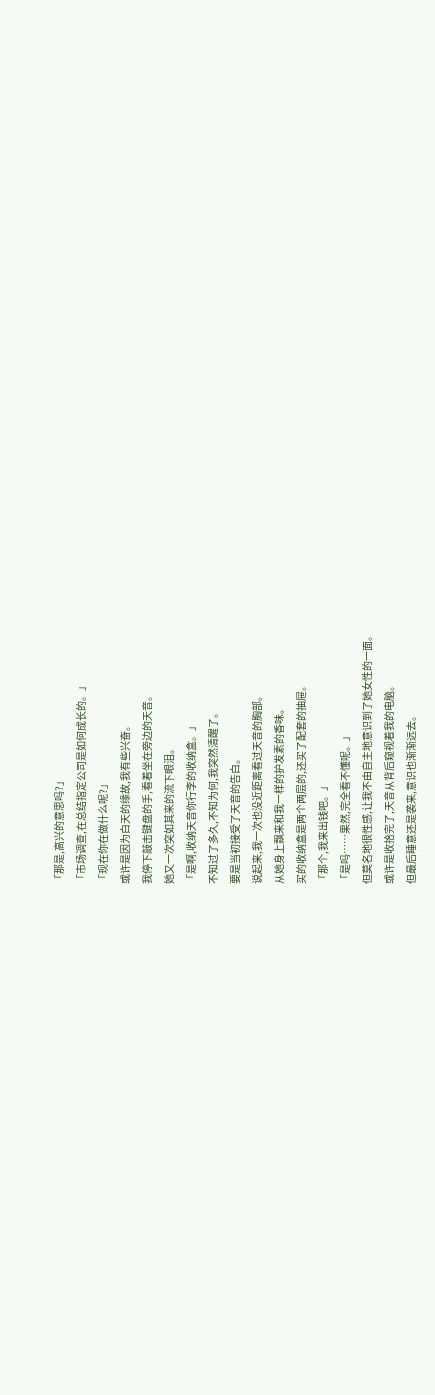「那是,高兴的意思吗?」
「市场调查,在总结指定公司是如何成长的。」
「现在你在做什么呢?」
或许是因为白天的缘故,我有些兴奋。
我停下敲击键盘的手,看着坐在旁边的天音。
她又一次突如其来的流下眼泪。
「是啊,收纳天音你行李的收纳盒。」
不知过了多久,不知为何,我突然清醒了。
要是当初接受了天音的告白。
说起来,我一次也没近距离看过天音的胸部。
从她身上飘来和我一样的护发素的香味。
买的收纳盒是两个两层的,还买了配套的抽屉。
「那个,我来出钱吧。」
「是吗……果然,完全看不懂呢。」
但莫名地很性感,让我不由自主地意识到了她女性的一面。
或许是收拾完了,天音从背后窥视着我的电脑。
但最后睡意还是袭来,意识也渐渐远去。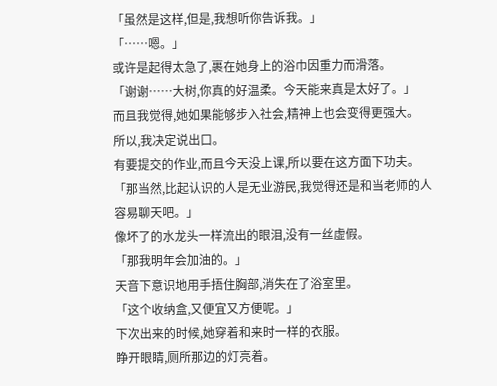「虽然是这样,但是,我想听你告诉我。」
「……嗯。」
或许是起得太急了,裹在她身上的浴巾因重力而滑落。
「谢谢……大树,你真的好温柔。今天能来真是太好了。」
而且我觉得,她如果能够步入社会,精神上也会变得更强大。
所以,我决定说出口。
有要提交的作业,而且今天没上课,所以要在这方面下功夫。
「那当然,比起认识的人是无业游民,我觉得还是和当老师的人容易聊天吧。」
像坏了的水龙头一样流出的眼泪,没有一丝虚假。
「那我明年会加油的。」
天音下意识地用手捂住胸部,消失在了浴室里。
「这个收纳盒,又便宜又方便呢。」
下次出来的时候,她穿着和来时一样的衣服。
睁开眼睛,厕所那边的灯亮着。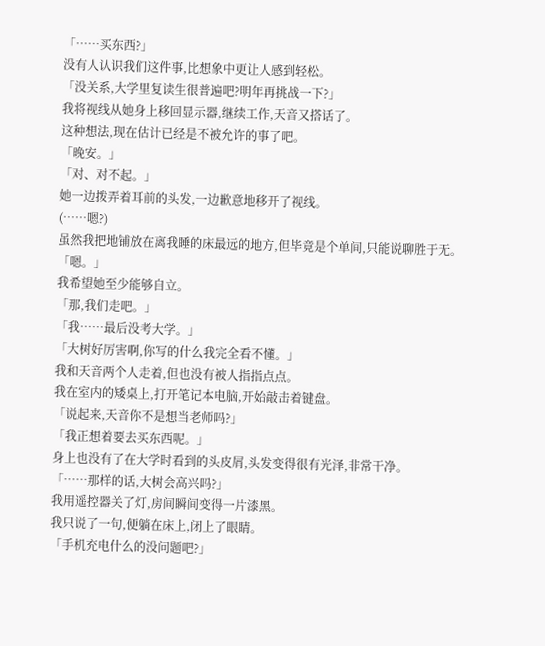「……买东西?」
没有人认识我们这件事,比想象中更让人感到轻松。
「没关系,大学里复读生很普遍吧?明年再挑战一下?」
我将视线从她身上移回显示器,继续工作,天音又搭话了。
这种想法,现在估计已经是不被允许的事了吧。
「晚安。」
「对、对不起。」
她一边拨弄着耳前的头发,一边歉意地移开了视线。
(……嗯?)
虽然我把地铺放在离我睡的床最远的地方,但毕竟是个单间,只能说聊胜于无。
「嗯。」
我希望她至少能够自立。
「那,我们走吧。」
「我……最后没考大学。」
「大树好厉害啊,你写的什么我完全看不懂。」
我和天音两个人走着,但也没有被人指指点点。
我在室内的矮桌上,打开笔记本电脑,开始敲击着键盘。
「说起来,天音你不是想当老师吗?」
「我正想着要去买东西呢。」
身上也没有了在大学时看到的头皮屑,头发变得很有光泽,非常干净。
「……那样的话,大树会高兴吗?」
我用遥控器关了灯,房间瞬间变得一片漆黑。
我只说了一句,便躺在床上,闭上了眼睛。
「手机充电什么的没问题吧?」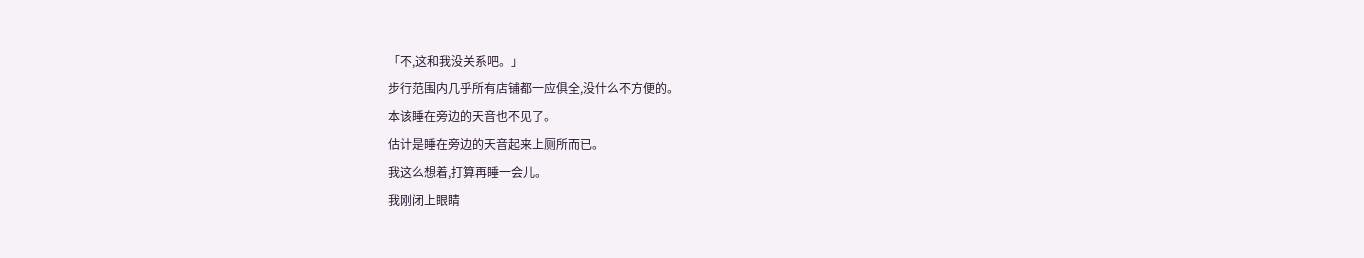「不,这和我没关系吧。」
步行范围内几乎所有店铺都一应俱全,没什么不方便的。
本该睡在旁边的天音也不见了。
估计是睡在旁边的天音起来上厕所而已。
我这么想着,打算再睡一会儿。
我刚闭上眼睛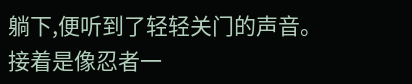躺下,便听到了轻轻关门的声音。
接着是像忍者一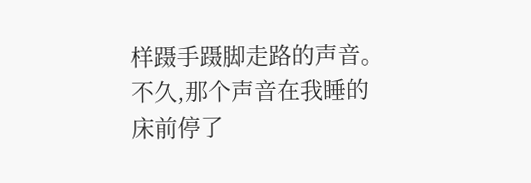样蹑手蹑脚走路的声音。
不久,那个声音在我睡的床前停了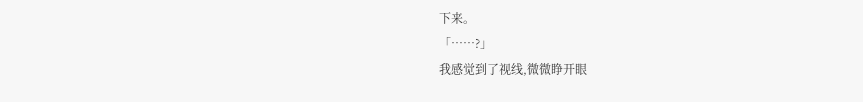下来。
「……?」
我感觉到了视线,微微睁开眼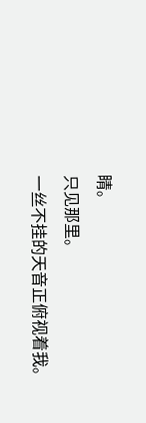睛。
只见那里。
一丝不挂的天音正俯视着我。